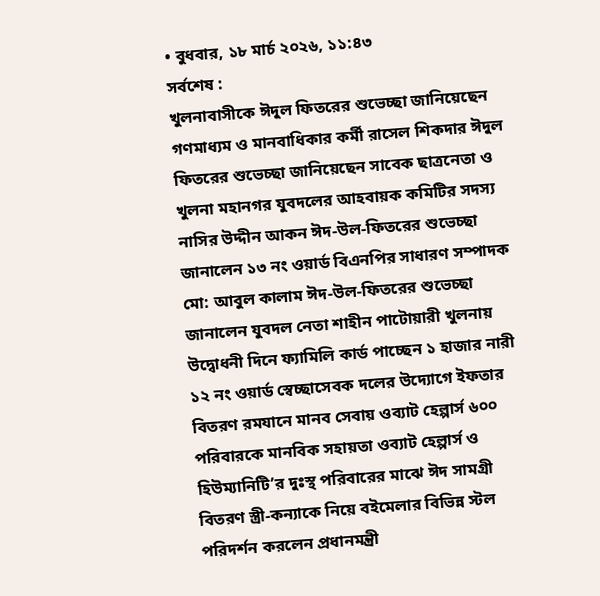• বুধবার, ১৮ মার্চ ২০২৬, ১১:৪৩
সর্বশেষ :
খুলনাবাসীকে ঈদুল ফিতরের শুভেচ্ছা জানিয়েছেন গণমাধ্যম ও মানবাধিকার কর্মী রাসেল শিকদার ঈদুল ফিতরের শুভেচ্ছা জানিয়েছেন সাবেক ছাত্রনেতা ও খুলনা মহানগর যুবদলের আহবায়ক কমিটির সদস্য নাসির উদ্দীন আকন ঈদ-উল-ফিতরের শুভেচ্ছা জানালেন ১৩ নং ওয়ার্ড বিএনপির সাধারণ সম্পাদক মো: আবুল কালাম ঈদ-উল-ফিতরের শুভেচ্ছা জানালেন যুবদল নেতা শাহীন পাটোয়ারী খুলনায় উদ্বোধনী দিনে ফ্যামিলি কার্ড পাচ্ছেন ১ হাজার নারী ১২ নং ওয়ার্ড স্বেচ্ছাসেবক দলের উদ্যোগে ইফতার বিতরণ রমযানে মানব সেবায় ওব্যাট হেল্পার্স ৬০০ পরিবারকে মানবিক সহায়তা ওব্যাট হেল্পার্স ও হিউম্যানিটি’র দুঃস্থ পরিবারের মাঝে ঈদ সামগ্রী বিতরণ স্ত্রী-কন্যাকে নিয়ে বইমেলার বিভিন্ন স্টল পরিদর্শন করলেন প্রধানমন্ত্রী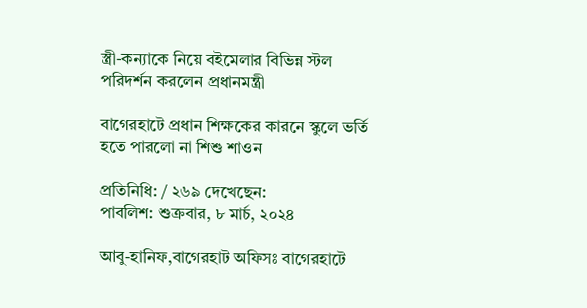স্ত্রী-কন্যাকে নিয়ে বইমেলার বিভিন্ন স্টল পরিদর্শন করলেন প্রধানমন্ত্রী

বাগেরহাটে প্রধান শিক্ষকের কারনে স্কুলে ভর্তি হতে পারলো না শিশু শাওন

প্রতিনিধি: / ২৬৯ দেখেছেন:
পাবলিশ: শুক্রবার, ৮ মার্চ, ২০২৪

আবু-হানিফ,বাগেরহাট অফিসঃ বাগেরহাটে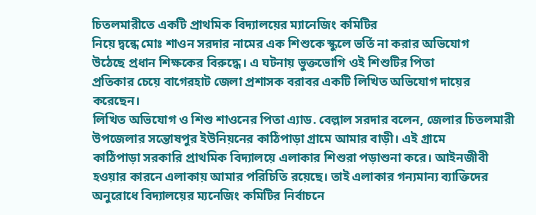চিতলমারীতে একটি প্রাথমিক বিদ্যালয়ের ম্যানেজিং কমিটির
নিয়ে দ্বন্ধে মোঃ শাওন সরদার নামের এক শিশুকে স্কুলে ভর্তি না করার অভিযোগ
উঠেছে প্রধান শিক্ষকের বিরুদ্ধে। এ ঘটনায় ভুক্তভোগি ওই শিশুটির পিতা
প্রতিকার চেয়ে বাগেরহাট জেলা প্রশাসক বরাবর একটি লিখিত অভিযোগ দায়ের
করেছেন।
লিখিত অভিযোগ ও শিশু শাওনের পিতা এ্যাড. বেল্লাল সরদার বলেন, জেলার চিতলমারী
উপজেলার সন্তোষপুর ইউনিয়নের কাঠিপাড়া গ্রামে আমার বাড়ী। এই গ্রামে
কাঠিপাড়া সরকারি প্রাথমিক বিদ্যালয়ে এলাকার শিশুরা পড়াশুনা করে। আইনজীবী
হওয়ার কারনে এলাকায় আমার পরিচিতি রয়েছে। তাই এলাকার গন্যমান্য ব্যাক্তিদের
অনুরোধে বিদ্যালয়ের ম্যনেজিং কমিটির নির্বাচনে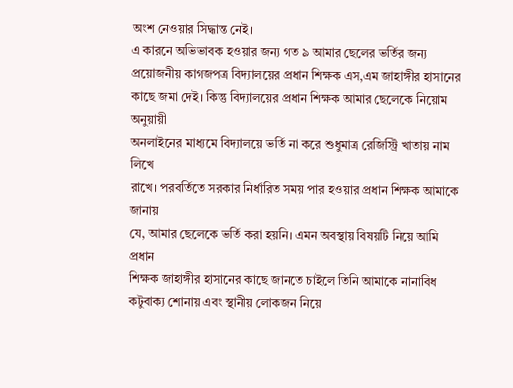অংশ নেওয়ার সিদ্ধান্ত নেই।
এ কারনে অভিভাবক হওয়ার জন্য গত ৯ আমার ছেলের ভর্তির জন্য
প্রয়োজনীয় কাগজপত্র বিদ্যালয়ের প্রধান শিক্ষক এস,এম জাহাঙ্গীর হাসানের
কাছে জমা দেই। কিন্তু বিদ্যালয়ের প্রধান শিক্ষক আমার ছেলেকে নিয়োম অনুয়ায়ী
অনলাইনের মাধ্যমে বিদ্যালয়ে ভর্তি না করে শুধুমাত্র রেজিস্ট্রি খাতায় নাম লিখে
রাখে। পরবর্তিতে সরকার নির্ধারিত সময় পার হওয়ার প্রধান শিক্ষক আমাকে জানায়
যে, আমার ছেলেকে ভর্তি করা হয়নি। এমন অবস্থায় বিষয়টি নিয়ে আমি প্রধান
শিক্ষক জাহাঙ্গীর হাসানের কাছে জানতে চাইলে তিনি আমাকে নানাবিধ
কটুবাক্য শোনায় এবং স্থানীয় লোকজন নিয়ে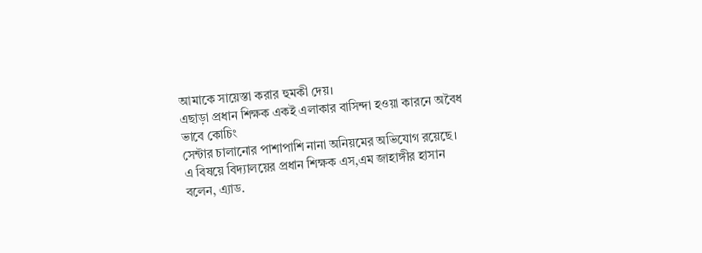আমাকে সায়েস্তা করার হুমকী দেয়।
এছাড়া প্রধান শিক্ষক একই এলাকার বাসিন্দা হওয়া কারনে অবৈধ ভাবে কোচিং
সেন্টার চালানোর পাশাপাশি নানা অনিয়মের অভিযোগ রয়েছে।
এ বিষয়ে বিদ্যালয়ের প্রধান শিক্ষক এস,এম জাহাঙ্গীর হাসান বলেন, এ্যাড.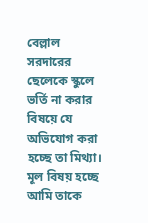বেল্লাল
সরদারের ছেলেকে স্কুলে ভর্তি না করার বিষয়ে যে অভিযোগ করা হচ্ছে তা মিথ্যা।
মূল বিষয় হচ্ছে আমি তাকে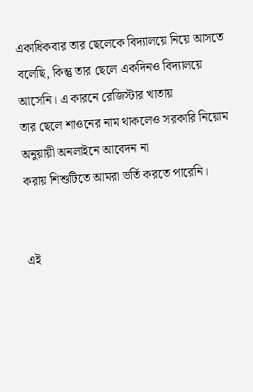একাধিকবার তার ছেলেকে বিদ্যালয়ে নিয়ে আসতে
বলেছি, কিন্তু তার ছেলে একদিনও বিদ্যালয়ে আসেনি। এ কারনে রেজিস্টার খাতায়
তার ছেলে শাওনের নাম থাকলেও সরকারি নিয়োম অনুয়ায়ী অনলাইনে আবেদন না
করায় শিশুটিতে আমরা ভর্তি করতে পারেনি।


এই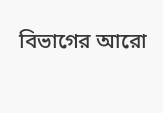বিভাগের আরো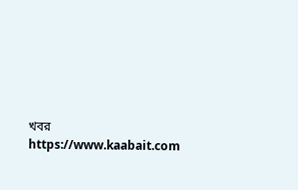খবর
https://www.kaabait.com